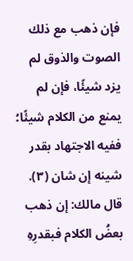فإن ذهب مع ذلك الصوت والذوق لم يزد شيئًا، فإن لم يمنع من الكلام شيئًا؛ ففيه الاجتهاد بقدر شينه إن شان (٣).
قال مالك: إن ذهب بعضُ الكلام فبقدرِهِ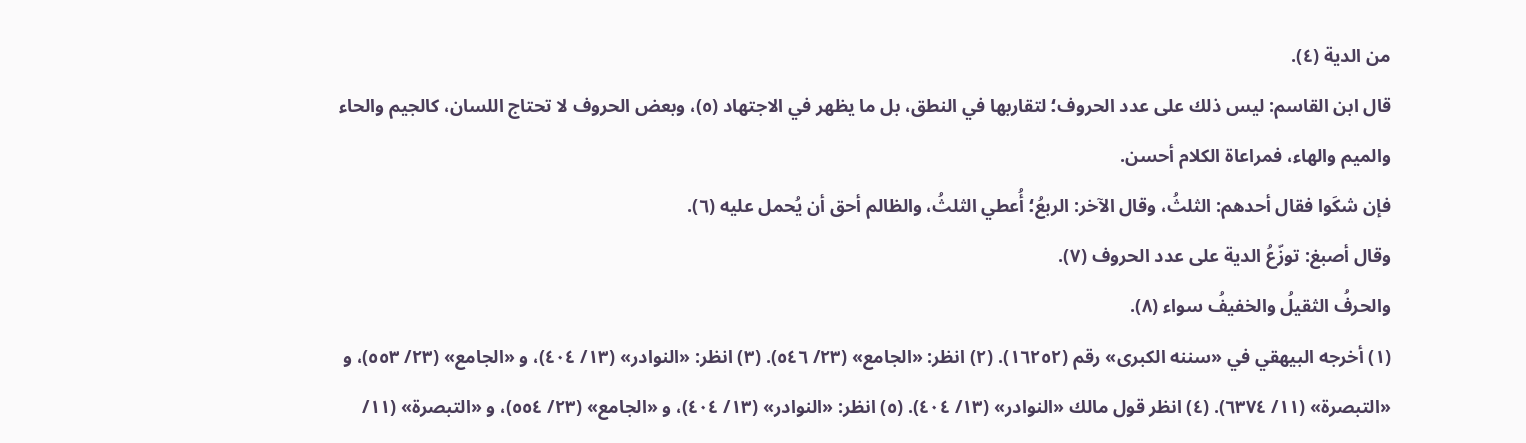من الدية (٤).
قال ابن القاسم: ليس ذلك على عدد الحروف؛ لتقاربها في النطق، بل ما يظهر في الاجتهاد (٥)، وبعض الحروف لا تحتاج اللسان، كالجيم والحاء والميم والهاء، فمراعاة الكلام أحسن.
فإن شكَوا فقال أحدهم: الثلثُ، وقال الآخر: الربعُ؛ أُعطي الثلثُ، والظالم أحق أن يُحمل عليه (٦).
وقال أصبغ: توزّعُ الدية على عدد الحروف (٧).
والحرفُ الثقيلُ والخفيفُ سواء (٨).
(١) أخرجه البيهقي في «سننه الكبرى» رقم (١٦٢٥٢). (٢) انظر: «الجامع» (٢٣/ ٥٤٦). (٣) انظر: «النوادر» (١٣/ ٤٠٤)، و «الجامع» (٢٣/ ٥٥٣)، و «التبصرة» (١١/ ٦٣٧٤). (٤) انظر قول مالك «النوادر» (١٣/ ٤٠٤). (٥) انظر: «النوادر» (١٣/ ٤٠٤)، و «الجامع» (٢٣/ ٥٥٤)، و «التبصرة» (١١/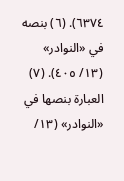٦٣٧٤). (٦) بنصه في «النوادر» (١٣/ ٤٠٥). (٧) العبارة بنصها في «النوادر» (١٣/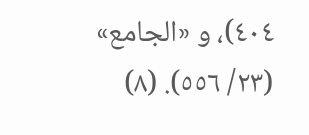٤٠٤)، و «الجامع» (٢٣/ ٥٥٦). (٨)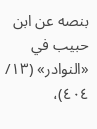بنصه عن ابن حبيب في «النوادر» (١٣/ ٤٠٤)،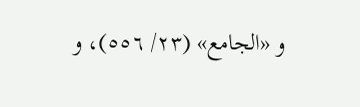و «الجامع» (٢٣/ ٥٥٦)، و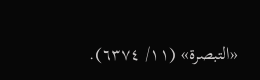«التبصرة» (١١/ ٦٣٧٤).